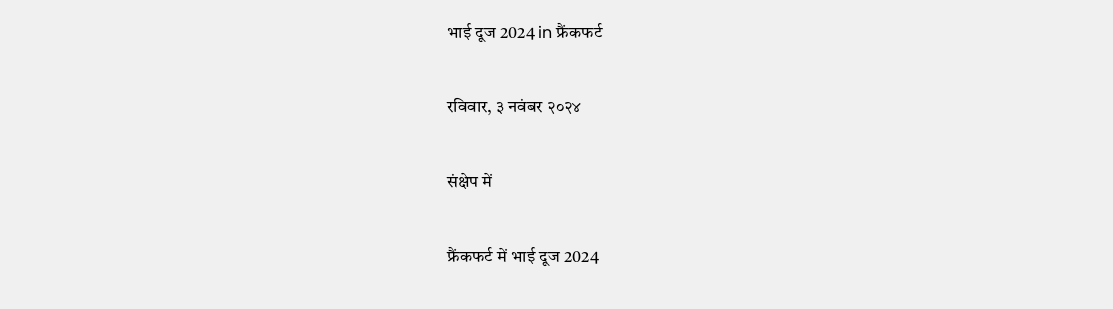भाई दूज 2024 in फ्रैंकफर्ट

रविवार, ३ नवंबर २०२४

संक्षेप में

फ्रैंकफर्ट में भाई दूज 2024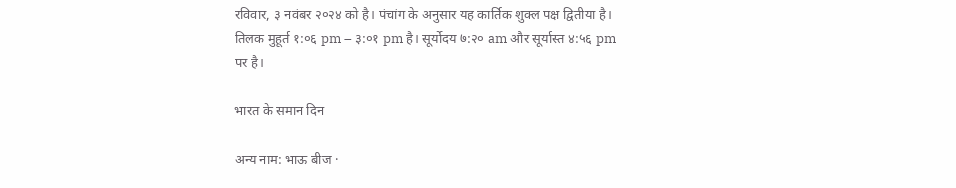रविवार, ३ नवंबर २०२४ को है। पंचांग के अनुसार यह कार्तिक शुक्ल पक्ष द्वितीया है। तिलक मुहूर्त १:०६ pm – ३:०१ pm है। सूर्योदय ७:२० am और सूर्यास्त ४:५६ pm पर है।

भारत के समान दिन

अन्य नाम: भाऊ बीज ·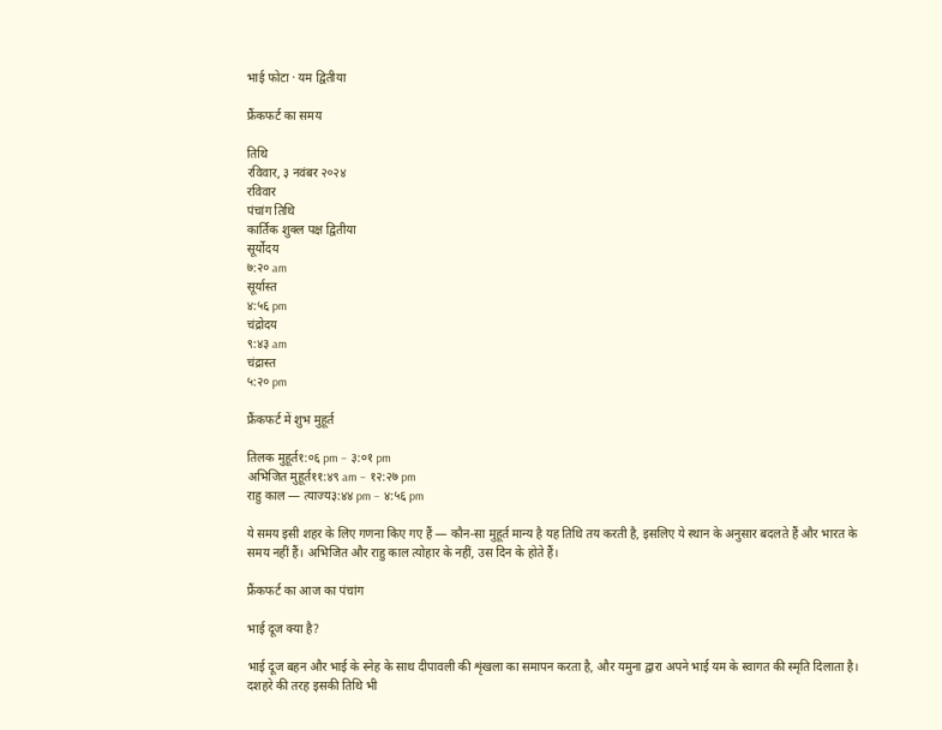भाई फोटा · यम द्वितीया

फ्रैंकफर्ट का समय

तिथि
रविवार, ३ नवंबर २०२४
रविवार
पंचांग तिथि
कार्तिक शुक्ल पक्ष द्वितीया
सूर्योदय
७:२० am
सूर्यास्त
४:५६ pm
चंद्रोदय
९:४३ am
चंद्रास्त
५:२० pm

फ्रैंकफर्ट में शुभ मुहूर्त

तिलक मुहूर्त१:०६ pm – ३:०१ pm
अभिजित मुहूर्त११:४९ am – १२:२७ pm
राहु काल — त्याज्य३:४४ pm – ४:५६ pm

ये समय इसी शहर के लिए गणना किए गए हैं — कौन-सा मुहूर्त मान्य है यह तिथि तय करती है, इसलिए ये स्थान के अनुसार बदलते हैं और भारत के समय नहीं हैं। अभिजित और राहु काल त्योहार के नहीं, उस दिन के होते हैं।

फ्रैंकफर्ट का आज का पंचांग

भाई दूज क्या है?

भाई दूज बहन और भाई के स्नेह के साथ दीपावली की शृंखला का समापन करता है, और यमुना द्वारा अपने भाई यम के स्वागत की स्मृति दिलाता है। दशहरे की तरह इसकी तिथि भी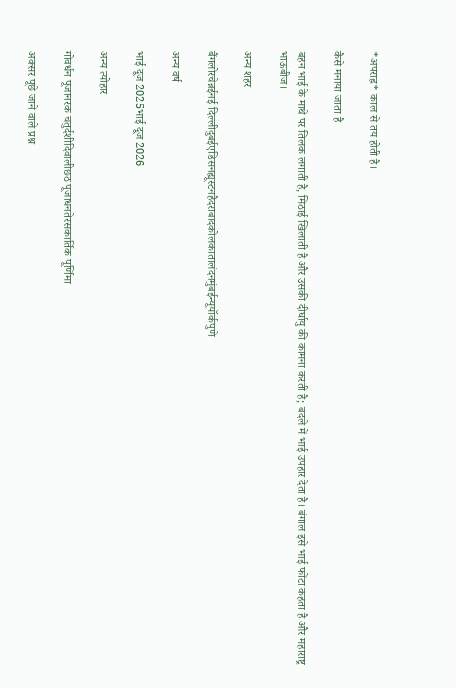*अपराह्न* काल से तय होती है।

कैसे मनाया जाता है

बहन भाई के माथे पर तिलक लगाती है, मिठाई खिलाती है और उसकी दीर्घायु की कामना करती है; बदले में भाई उपहार देता है। बंगाल इसे भाई फोंटा कहता है और महाराष्ट्र भाऊबीज।

अन्य शहर

बैंगलोरचेन्नईनई दिल्लीदुबईएडिसनह्यूस्टनहैदराबादकोलकातालंदनमुंबईन्यूयॉर्कपुणे

अन्य वर्ष

भाई दूज 2025भाई दूज 2026

अन्य त्योहार

गोवर्धन पूजानरक चतुर्दशीदिवालीछठ पूजाधनतेरसकार्तिक पूर्णिमा

अक्सर पूछे जाने वाले प्रश्न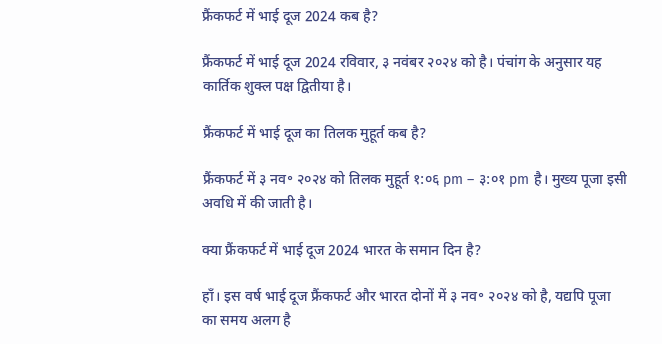फ्रैंकफर्ट में भाई दूज 2024 कब है?

फ्रैंकफर्ट में भाई दूज 2024 रविवार, ३ नवंबर २०२४ को है। पंचांग के अनुसार यह कार्तिक शुक्ल पक्ष द्वितीया है।

फ्रैंकफर्ट में भाई दूज का तिलक मुहूर्त कब है?

फ्रैंकफर्ट में ३ नव॰ २०२४ को तिलक मुहूर्त १:०६ pm – ३:०१ pm है। मुख्य पूजा इसी अवधि में की जाती है।

क्या फ्रैंकफर्ट में भाई दूज 2024 भारत के समान दिन है?

हाँ। इस वर्ष भाई दूज फ्रैंकफर्ट और भारत दोनों में ३ नव॰ २०२४ को है, यद्यपि पूजा का समय अलग है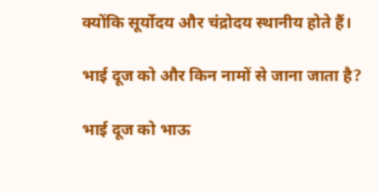क्योंकि सूर्योदय और चंद्रोदय स्थानीय होते हैं।

भाई दूज को और किन नामों से जाना जाता है?

भाई दूज को भाऊ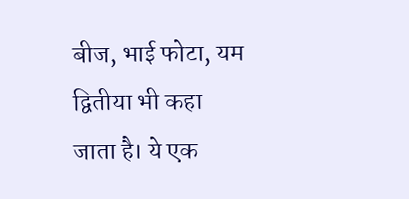बीज, भाई फोटा, यम द्वितीया भी कहा जाता है। ये एक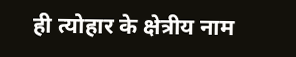ही त्योहार के क्षेत्रीय नाम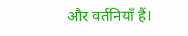और वर्तनियाँ हैं।